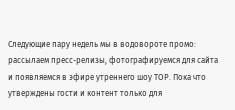Следующие пару недель мы в водовороте промо: рассылаем пресс-релизы, фотографируемся для сайта и появляемся в эфире утреннего шоу ТОР. Пока что утверждены гости и контент только для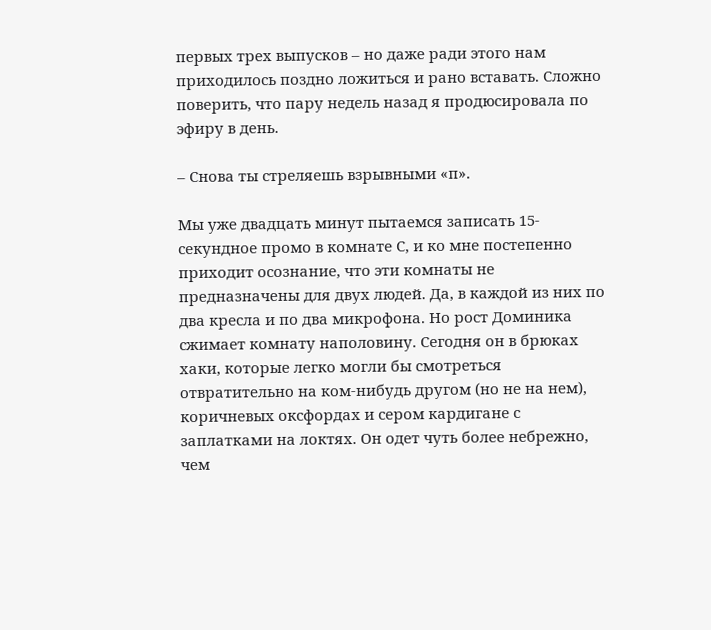первых трех выпусков – но даже ради этого нам приходилось поздно ложиться и рано вставать. Сложно поверить, что пару недель назад я продюсировала по эфиру в день.

– Снова ты стреляешь взрывными «п».

Мы уже двадцать минут пытаемся записать 15-секундное промо в комнате С, и ко мне постепенно приходит осознание, что эти комнаты не предназначены для двух людей. Да, в каждой из них по два кресла и по два микрофона. Но рост Доминика сжимает комнату наполовину. Сегодня он в брюках хаки, которые легко могли бы смотреться отвратительно на ком-нибудь другом (но не на нем), коричневых оксфордах и сером кардигане с заплатками на локтях. Он одет чуть более небрежно, чем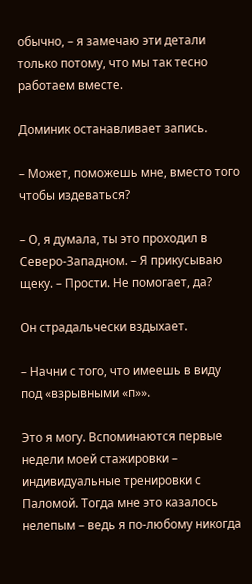обычно, – я замечаю эти детали только потому, что мы так тесно работаем вместе.

Доминик останавливает запись.

– Может, поможешь мне, вместо того чтобы издеваться?

– О, я думала, ты это проходил в Северо-Западном. – Я прикусываю щеку. – Прости. Не помогает, да?

Он страдальчески вздыхает.

– Начни с того, что имеешь в виду под «взрывными «п»».

Это я могу. Вспоминаются первые недели моей стажировки – индивидуальные тренировки с Паломой. Тогда мне это казалось нелепым – ведь я по-любому никогда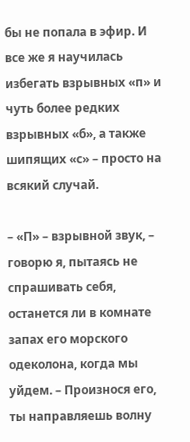бы не попала в эфир. И все же я научилась избегать взрывных «п» и чуть более редких взрывных «б», а также шипящих «с» – просто на всякий случай.

– «П» – взрывной звук, – говорю я, пытаясь не спрашивать себя, останется ли в комнате запах его морского одеколона, когда мы уйдем. – Произнося его, ты направляешь волну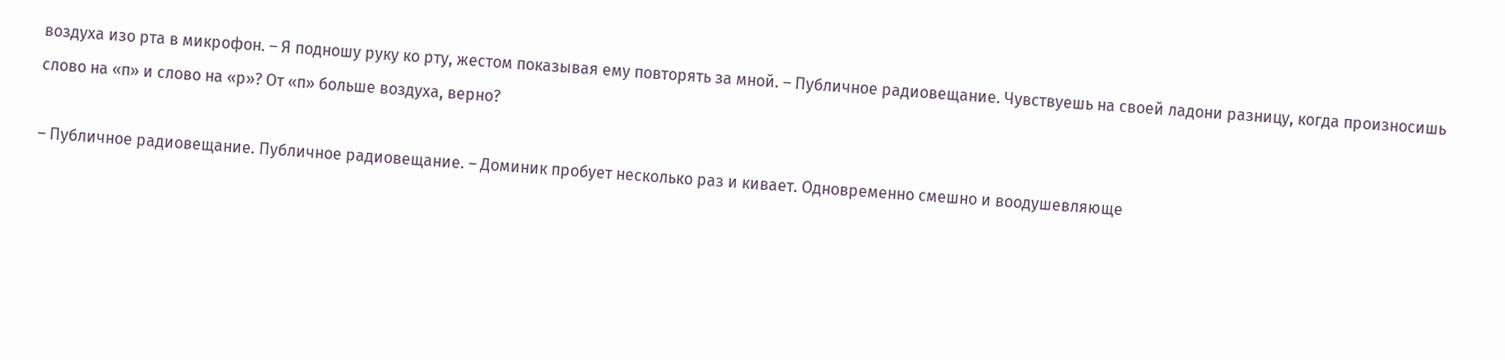воздуха изо рта в микрофон. – Я подношу руку ко рту, жестом показывая ему повторять за мной. – Публичное радиовещание. Чувствуешь на своей ладони разницу, когда произносишь слово на «п» и слово на «р»? От «п» больше воздуха, верно?

– Публичное радиовещание. Публичное радиовещание. – Доминик пробует несколько раз и кивает. Одновременно смешно и воодушевляюще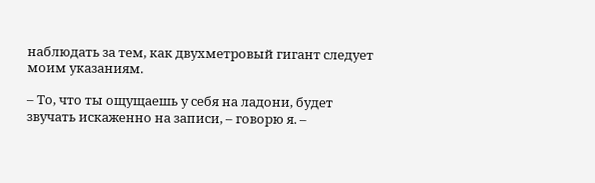наблюдать за тем, как двухметровый гигант следует моим указаниям.

– То, что ты ощущаешь у себя на ладони, будет звучать искаженно на записи, – говорю я. –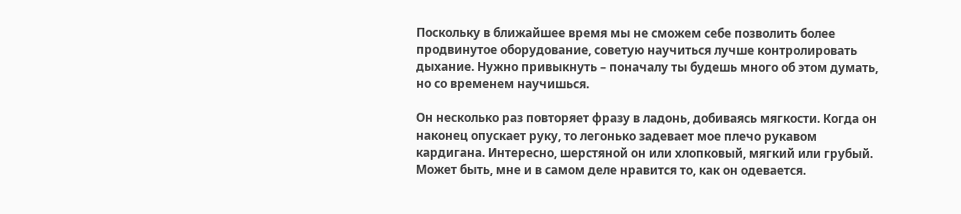Поскольку в ближайшее время мы не сможем себе позволить более продвинутое оборудование, советую научиться лучше контролировать дыхание. Нужно привыкнуть – поначалу ты будешь много об этом думать, но со временем научишься.

Он несколько раз повторяет фразу в ладонь, добиваясь мягкости. Когда он наконец опускает руку, то легонько задевает мое плечо рукавом кардигана. Интересно, шерстяной он или хлопковый, мягкий или грубый. Может быть, мне и в самом деле нравится то, как он одевается.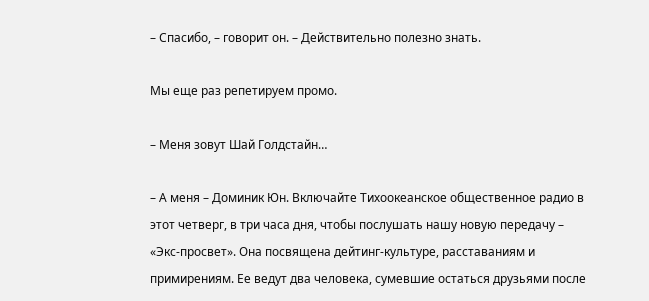– Спасибо, – говорит он. – Действительно полезно знать.

Мы еще раз репетируем промо.

– Меня зовут Шай Голдстайн…

– А меня – Доминик Юн. Включайте Тихоокеанское общественное радио в этот четверг, в три часа дня, чтобы послушать нашу новую передачу – «Экс-просвет». Она посвящена дейтинг-культуре, расставаниям и примирениям. Ее ведут два человека, сумевшие остаться друзьями после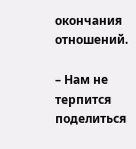окончания отношений.

– Нам не терпится поделиться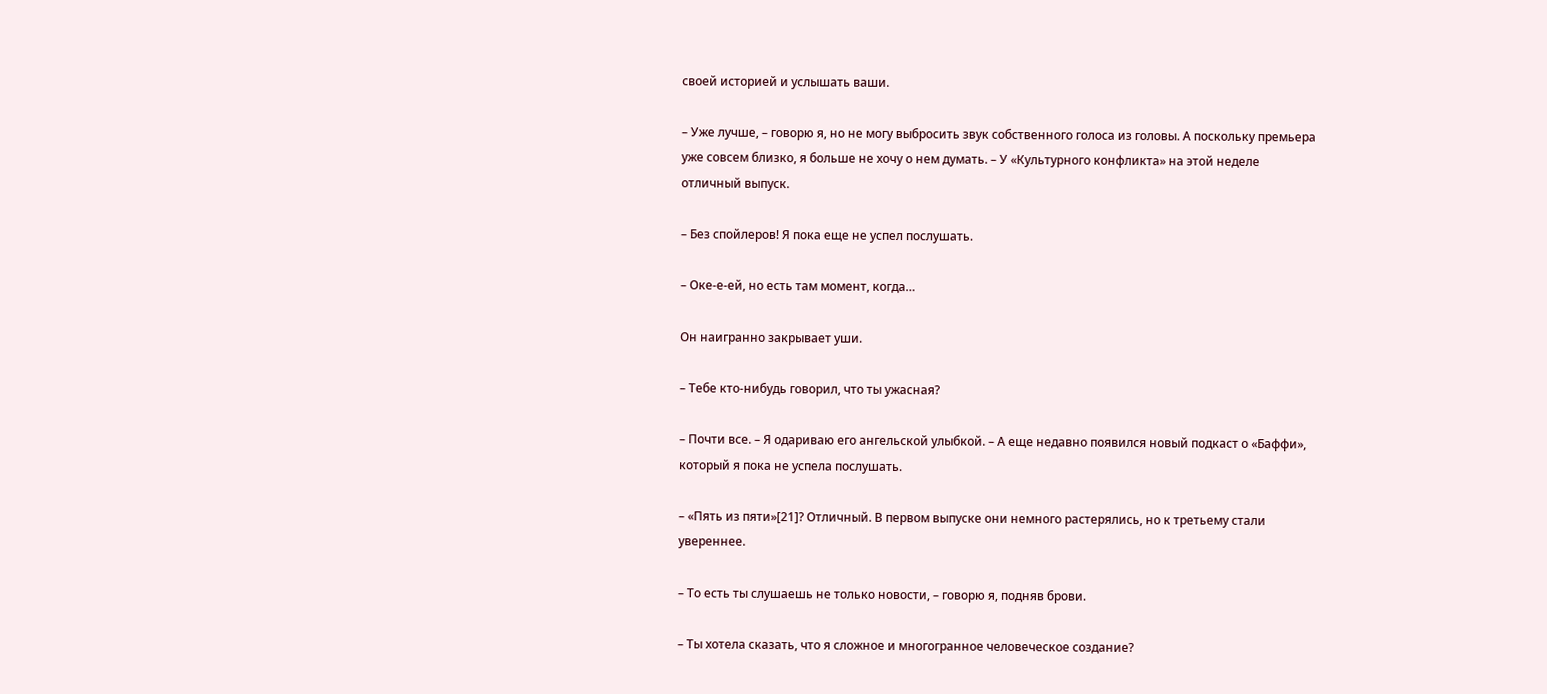своей историей и услышать ваши.

– Уже лучше, – говорю я, но не могу выбросить звук собственного голоса из головы. А поскольку премьера уже совсем близко, я больше не хочу о нем думать. – У «Культурного конфликта» на этой неделе отличный выпуск.

– Без спойлеров! Я пока еще не успел послушать.

– Оке-е-ей, но есть там момент, когда…

Он наигранно закрывает уши.

– Тебе кто-нибудь говорил, что ты ужасная?

– Почти все. – Я одариваю его ангельской улыбкой. – А еще недавно появился новый подкаст о «Баффи», который я пока не успела послушать.

– «Пять из пяти»[21]? Отличный. В первом выпуске они немного растерялись, но к третьему стали увереннее.

– То есть ты слушаешь не только новости, – говорю я, подняв брови.

– Ты хотела сказать, что я сложное и многогранное человеческое создание?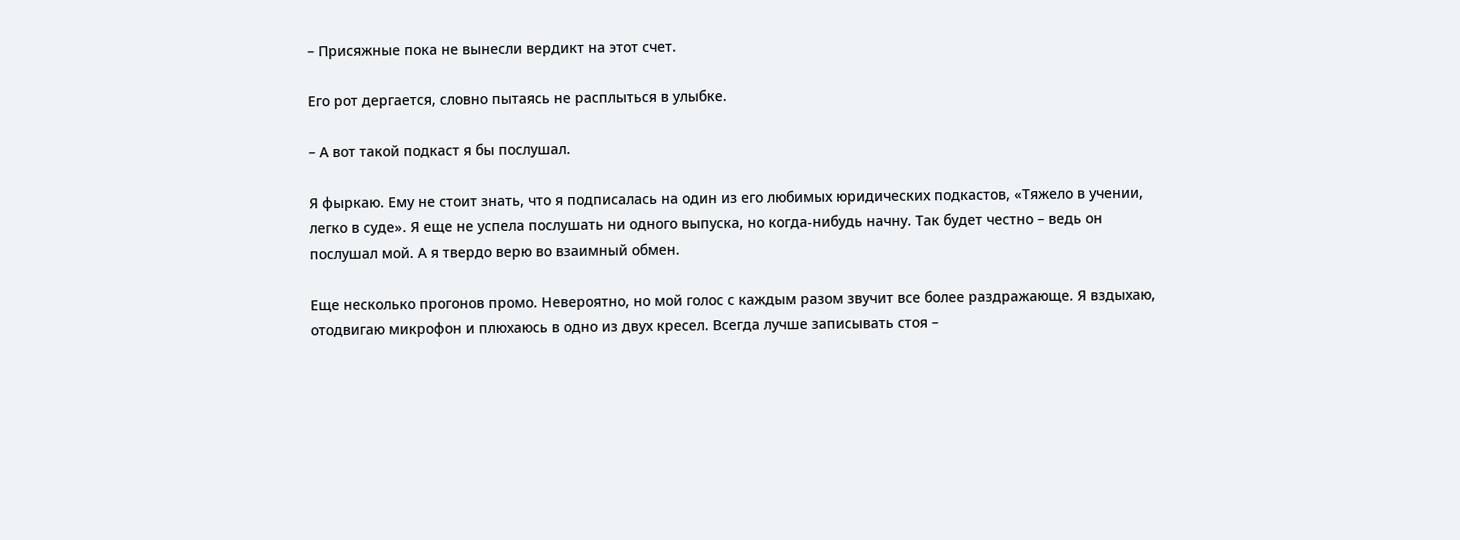– Присяжные пока не вынесли вердикт на этот счет.

Его рот дергается, словно пытаясь не расплыться в улыбке.

– А вот такой подкаст я бы послушал.

Я фыркаю. Ему не стоит знать, что я подписалась на один из его любимых юридических подкастов, «Тяжело в учении, легко в суде». Я еще не успела послушать ни одного выпуска, но когда-нибудь начну. Так будет честно – ведь он послушал мой. А я твердо верю во взаимный обмен.

Еще несколько прогонов промо. Невероятно, но мой голос с каждым разом звучит все более раздражающе. Я вздыхаю, отодвигаю микрофон и плюхаюсь в одно из двух кресел. Всегда лучше записывать стоя –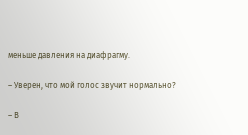меньше давления на диафрагму.

– Уверен, что мой голос звучит нормально?

– В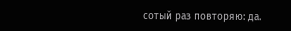сотый раз повторяю: да.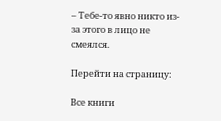– Тебе-то явно никто из-за этого в лицо не смеялся.

Перейти на страницу:

Все книги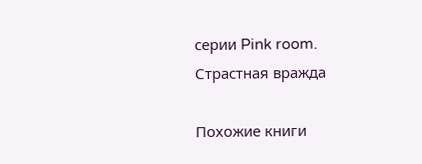серии Pink room. Страстная вражда

Похожие книги